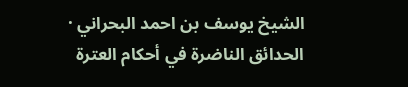الشيخ يوسف بن احمد البحراني · الحدائق الناضرة في أحكام العترة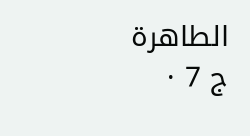الطاهرة ج 7 ·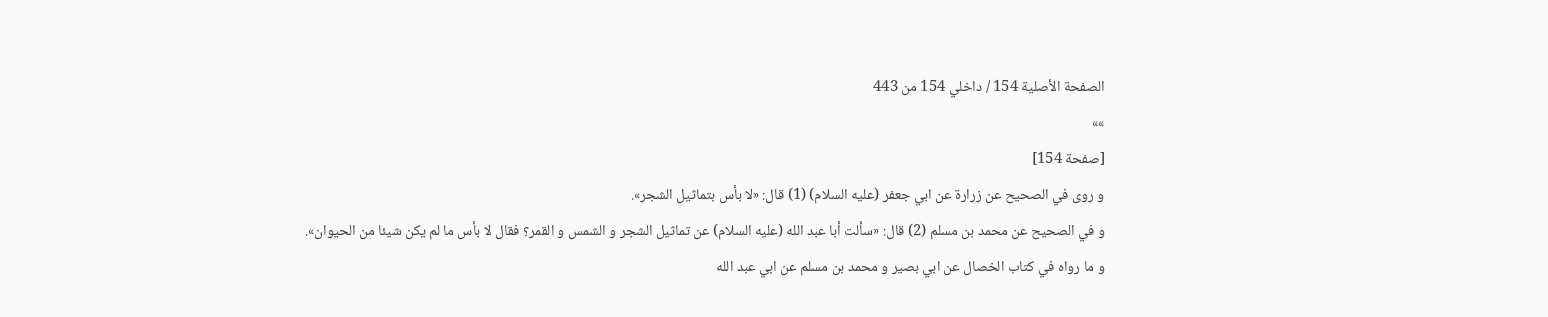الصفحة الأصلية 154 / داخلي 154 من 443
»»
[صفحة 154]
و روى في الصحيح عن زرارة عن ابي جعفر (عليه السلام) (1) قال: «لا بأس بتماثيل الشجر».
و في الصحيح عن محمد بن مسلم (2) قال: «سألت أبا عبد الله (عليه السلام) عن تماثيل الشجر و الشمس و القمر؟ فقال لا بأس ما لم يكن شيئا من الحيوان».
و ما رواه في كتاب الخصال عن ابي بصير و محمد بن مسلم عن ابي عبد الله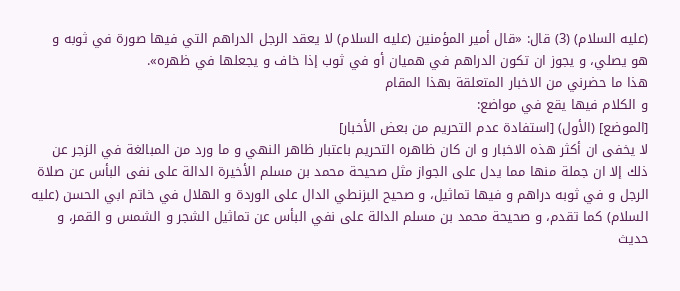(عليه السلام) (3) قال: «قال أمير المؤمنين (عليه السلام) لا يعقد الرجل الدراهم التي فيها صورة في ثوبه و هو يصلي، و يجوز ان تكون الدراهم في هميان أو في ثوب إذا خاف و يجعلها في ظهره».
هذا ما حضرني من الاخبار المتعلقة بهذا المقام
و الكلام فيها يقع في مواضع:
[الموضع] (الأول) [استفادة عدم التحريم من بعض الأخبار]
لا يخفى ان أكثر هذه الاخبار و ان كان ظاهره التحريم باعتبار ظاهر النهي و ما ورد من المبالغة في الزجر عن ذلك إلا ان جملة منها مما يدل على الجواز مثل صحيحة محمد بن مسلم الأخيرة الدالة على نفى البأس عن صلاة الرجل و في ثوبه دراهم و فيها تماثيل، و صحيح البزنطي الدال على الوردة و الهلال في خاتم ابي الحسن (عليه السلام) كما تقدم، و صحيحة محمد بن مسلم الدالة على نفي البأس عن تماثيل الشجر و الشمس و القمر، و حديث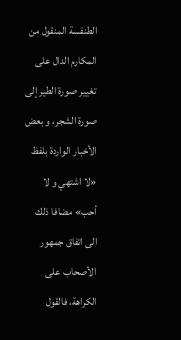الطنفسة المنقول من المكارم الدال على تغيير صورة الطير إلى صورة الشجر، و بعض الأخبار الواردة بلفظ «لا اشتهي و لا أحب» مضافا ذلك الى اتفاق جمهور الأصحاب على الكراهة، فالقول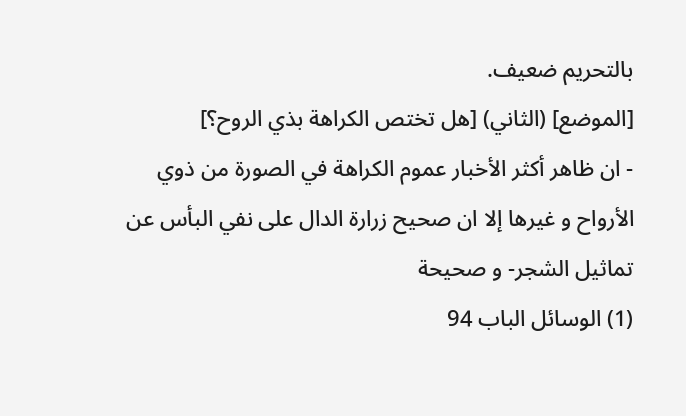بالتحريم ضعيف.
[الموضع] (الثاني) [هل تختص الكراهة بذي الروح؟]
- ان ظاهر أكثر الأخبار عموم الكراهة في الصورة من ذوي الأرواح و غيرها إلا ان صحيح زرارة الدال على نفي البأس عن تماثيل الشجر- و صحيحة
(1) الوسائل الباب 94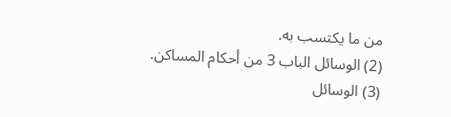من ما يكتسب به.
(2) الوسائل الباب 3 من أحكام المساكن.
(3) الوسائل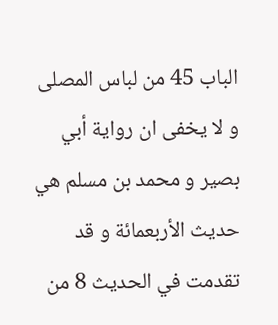الباب 45 من لباس المصلى و لا يخفى ان رواية أبي بصير و محمد بن مسلم هي حديث الأربعمائة و قد تقدمت في الحديث 8 من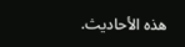هذه الأحاديث.